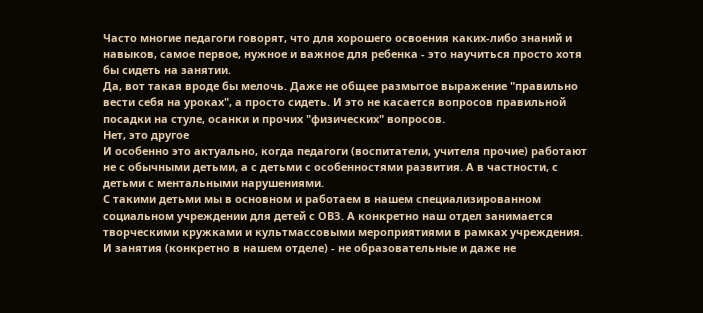Часто многие педагоги говорят, что для хорошего освоения каких-либо знаний и навыков, самое первое, нужное и важное для ребенка - это научиться просто хотя бы сидеть на занятии.
Да, вот такая вроде бы мелочь. Даже не общее размытое выражение "правильно вести себя на уроках", а просто сидеть. И это не касается вопросов правильной посадки на стуле, осанки и прочих "физических" вопросов.
Нет, это другое
И особенно это актуально, когда педагоги (воспитатели, учителя прочие) работают не с обычными детьми, а с детьми с особенностями развития. А в частности, с детьми с ментальными нарушениями.
С такими детьми мы в основном и работаем в нашем специализированном социальном учреждении для детей с ОВЗ. А конкретно наш отдел занимается творческими кружками и культмассовыми мероприятиями в рамках учреждения.
И занятия (конкретно в нашем отделе) - не образовательные и даже не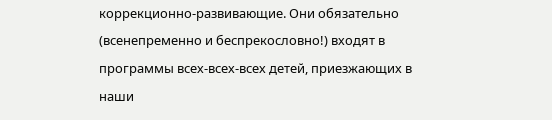коррекционно-развивающие. Они обязательно (всенепременно и беспрекословно!) входят в программы всех-всех-всех детей, приезжающих в наши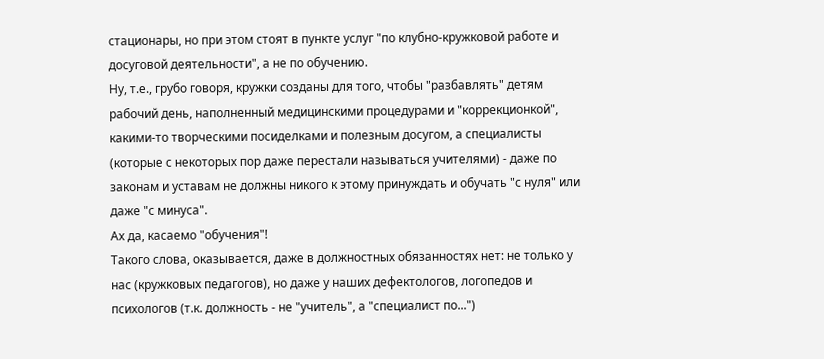стационары, но при этом стоят в пункте услуг "по клубно-кружковой работе и досуговой деятельности", а не по обучению.
Ну, т.е., грубо говоря, кружки созданы для того, чтобы "разбавлять" детям рабочий день, наполненный медицинскими процедурами и "коррекционкой", какими-то творческими посиделками и полезным досугом, а специалисты (которые с некоторых пор даже перестали называться учителями) - даже по законам и уставам не должны никого к этому принуждать и обучать "с нуля" или даже "с минуса".
Ах да, касаемо "обучения"!
Такого слова, оказывается, даже в должностных обязанностях нет: не только у нас (кружковых педагогов), но даже у наших дефектологов, логопедов и психологов (т.к. должность - не "учитель", а "специалист по...")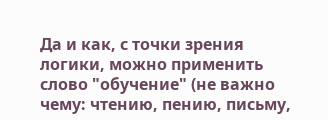Да и как, с точки зрения логики, можно применить слово "обучение" (не важно чему: чтению, пению, письму,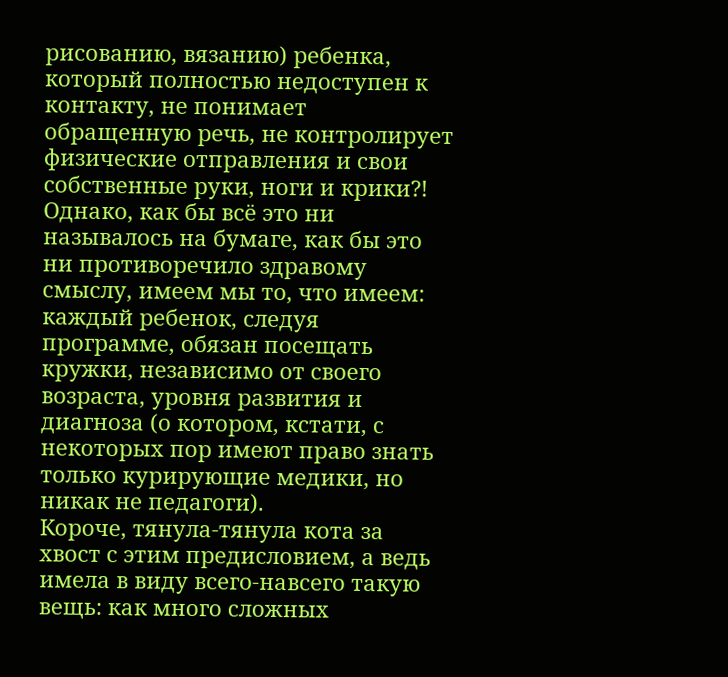рисованию, вязанию) ребенка, который полностью недоступен к контакту, не понимает обращенную речь, не контролирует физические отправления и свои собственные руки, ноги и крики?!
Однако, как бы всё это ни называлось на бумаге, как бы это ни противоречило здравому смыслу, имеем мы то, что имеем: каждый ребенок, следуя программе, обязан посещать кружки, независимо от своего возраста, уровня развития и диагноза (о котором, кстати, с некоторых пор имеют право знать только курирующие медики, но никак не педагоги).
Короче, тянула-тянула кота за хвост с этим предисловием, а ведь имела в виду всего-навсего такую вещь: как много сложных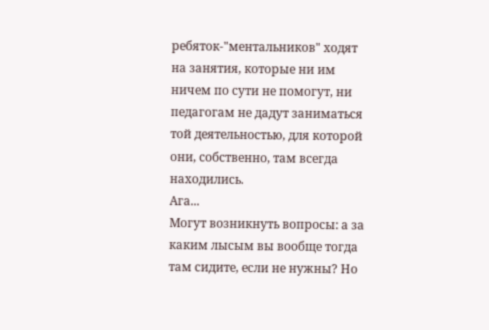ребяток-"ментальников" ходят на занятия, которые ни им ничем по сути не помогут, ни педагогам не дадут заниматься той деятельностью, для которой они, собственно, там всегда находились.
Ага...
Могут возникнуть вопросы: а за каким лысым вы вообще тогда там сидите, если не нужны? Но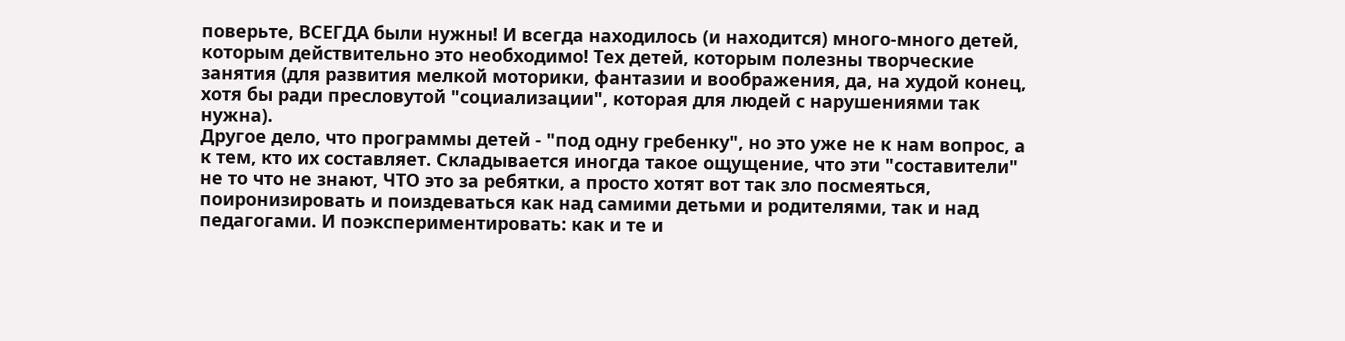поверьте, ВСЕГДА были нужны! И всегда находилось (и находится) много-много детей, которым действительно это необходимо! Тех детей, которым полезны творческие занятия (для развития мелкой моторики, фантазии и воображения, да, на худой конец, хотя бы ради пресловутой "социализации", которая для людей с нарушениями так нужна).
Другое дело, что программы детей - "под одну гребенку", но это уже не к нам вопрос, а к тем, кто их составляет. Складывается иногда такое ощущение, что эти "составители" не то что не знают, ЧТО это за ребятки, а просто хотят вот так зло посмеяться, поиронизировать и поиздеваться как над самими детьми и родителями, так и над педагогами. И поэкспериментировать: как и те и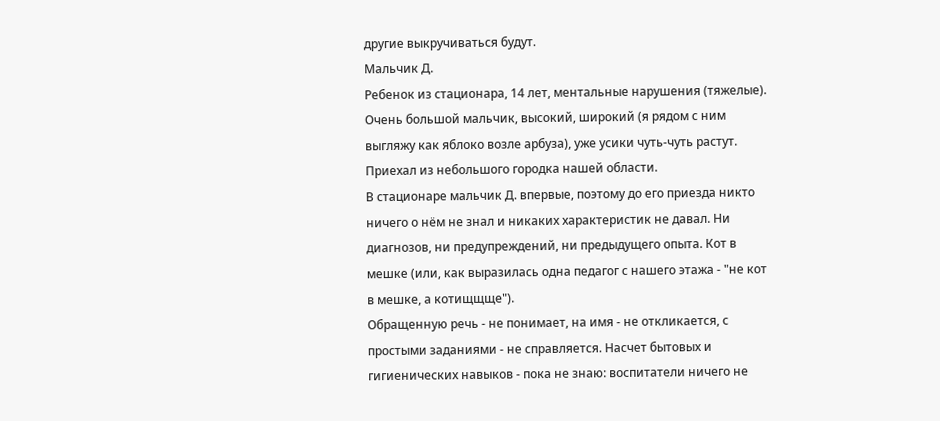другие выкручиваться будут.
Мальчик Д.
Ребенок из стационара, 14 лет, ментальные нарушения (тяжелые).
Очень большой мальчик, высокий, широкий (я рядом с ним выгляжу как яблоко возле арбуза), уже усики чуть-чуть растут.
Приехал из небольшого городка нашей области.
В стационаре мальчик Д. впервые, поэтому до его приезда никто ничего о нём не знал и никаких характеристик не давал. Ни диагнозов, ни предупреждений, ни предыдущего опыта. Кот в мешке (или, как выразилась одна педагог с нашего этажа - "не кот в мешке, а котищщще").
Обращенную речь - не понимает, на имя - не откликается, с простыми заданиями - не справляется. Насчет бытовых и гигиенических навыков - пока не знаю: воспитатели ничего не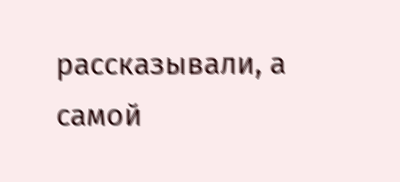рассказывали, а самой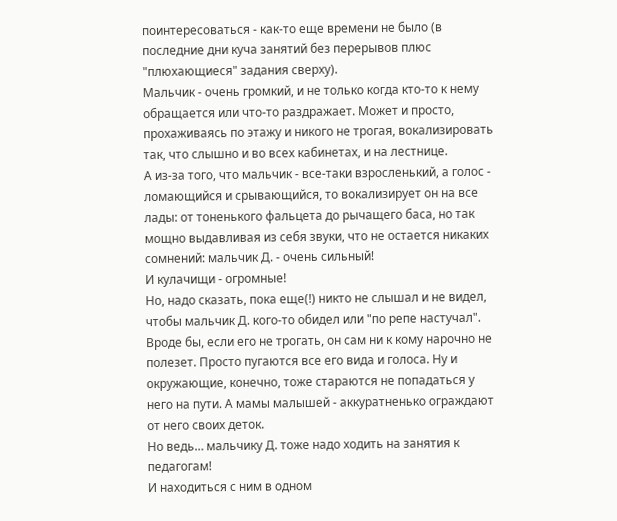поинтересоваться - как-то еще времени не было (в последние дни куча занятий без перерывов плюс "плюхающиеся" задания сверху).
Мальчик - очень громкий, и не только когда кто-то к нему обращается или что-то раздражает. Может и просто, прохаживаясь по этажу и никого не трогая, вокализировать так, что слышно и во всех кабинетах, и на лестнице.
А из-за того, что мальчик - все-таки взросленький, а голос - ломающийся и срывающийся, то вокализирует он на все лады: от тоненького фальцета до рычащего баса, но так мощно выдавливая из себя звуки, что не остается никаких сомнений: мальчик Д. - очень сильный!
И кулачищи - огромные!
Но, надо сказать, пока еще(!) никто не слышал и не видел, чтобы мальчик Д. кого-то обидел или "по репе настучал". Вроде бы, если его не трогать, он сам ни к кому нарочно не полезет. Просто пугаются все его вида и голоса. Ну и окружающие, конечно, тоже стараются не попадаться у него на пути. А мамы малышей - аккуратненько ограждают от него своих деток.
Но ведь… мальчику Д. тоже надо ходить на занятия к педагогам!
И находиться с ним в одном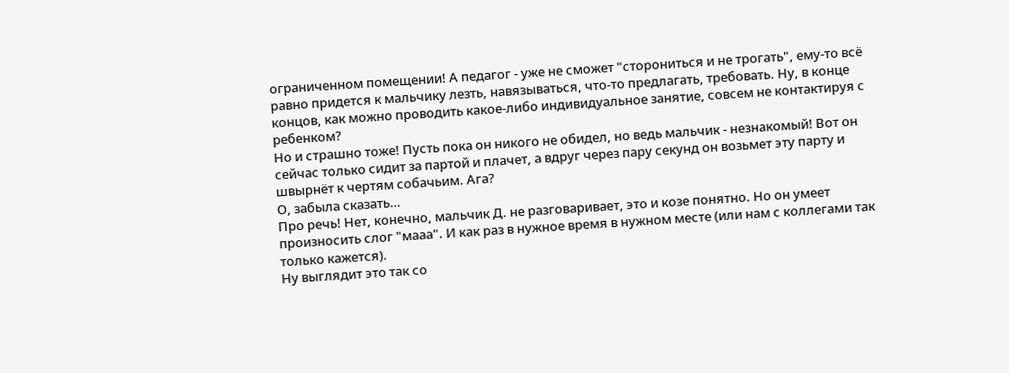ограниченном помещении! А педагог - уже не сможет "сторониться и не трогать", ему-то всё равно придется к мальчику лезть, навязываться, что-то предлагать, требовать. Ну, в конце концов, как можно проводить какое-либо индивидуальное занятие, совсем не контактируя с ребенком?
Но и страшно тоже! Пусть пока он никого не обидел, но ведь мальчик - незнакомый! Вот он сейчас только сидит за партой и плачет, а вдруг через пару секунд он возьмет эту парту и швырнёт к чертям собачьим. Ага?
О, забыла сказать…
Про речь! Нет, конечно, мальчик Д. не разговаривает, это и козе понятно. Но он умеет произносить слог "мааа". И как раз в нужное время в нужном месте (или нам с коллегами так только кажется).
Ну выглядит это так со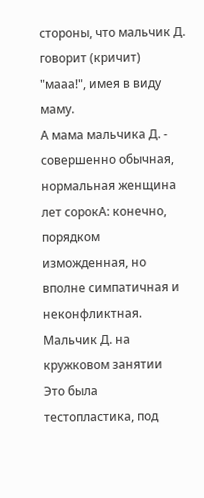стороны, что мальчик Д. говорит (кричит) "мааа!", имея в виду маму.
А мама мальчика Д. - совершенно обычная, нормальная женщина лет сорокА: конечно, порядком изможденная, но вполне симпатичная и неконфликтная.
Мальчик Д. на кружковом занятии
Это была тестопластика, под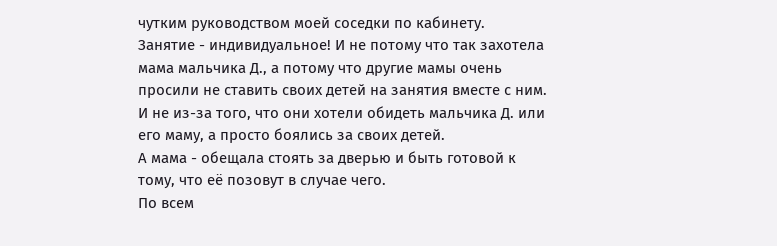чутким руководством моей соседки по кабинету.
Занятие - индивидуальное! И не потому что так захотела мама мальчика Д., а потому что другие мамы очень просили не ставить своих детей на занятия вместе с ним. И не из-за того, что они хотели обидеть мальчика Д. или его маму, а просто боялись за своих детей.
А мама - обещала стоять за дверью и быть готовой к тому, что её позовут в случае чего.
По всем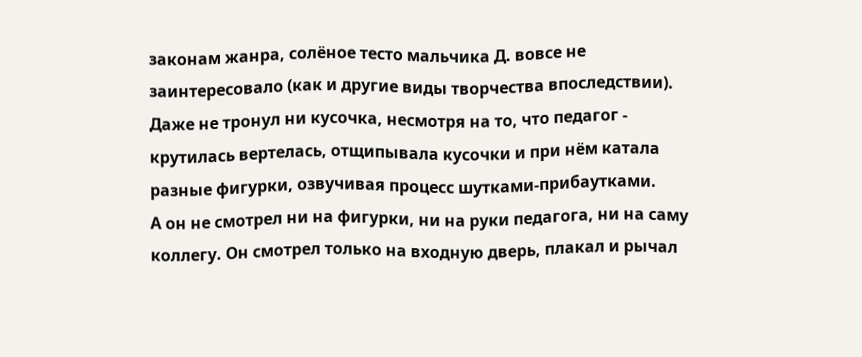законам жанра, солёное тесто мальчика Д. вовсе не заинтересовало (как и другие виды творчества впоследствии). Даже не тронул ни кусочка, несмотря на то, что педагог - крутилась вертелась, отщипывала кусочки и при нём катала разные фигурки, озвучивая процесс шутками-прибаутками.
А он не смотрел ни на фигурки, ни на руки педагога, ни на саму коллегу. Он смотрел только на входную дверь, плакал и рычал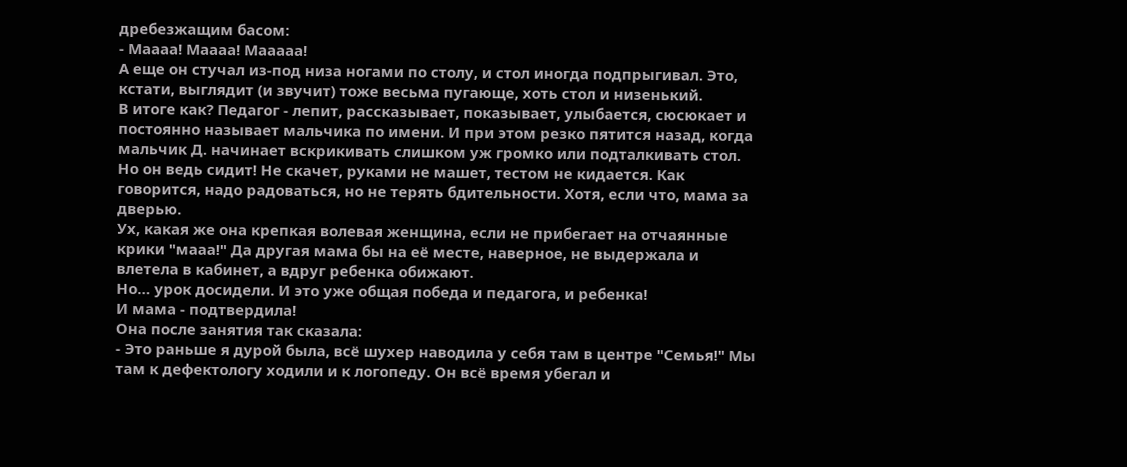дребезжащим басом:
- Маааа! Маааа! Мааааа!
А еще он стучал из-под низа ногами по столу, и стол иногда подпрыгивал. Это, кстати, выглядит (и звучит) тоже весьма пугающе, хоть стол и низенький.
В итоге как? Педагог - лепит, рассказывает, показывает, улыбается, сюсюкает и постоянно называет мальчика по имени. И при этом резко пятится назад, когда мальчик Д. начинает вскрикивать слишком уж громко или подталкивать стол.
Но он ведь сидит! Не скачет, руками не машет, тестом не кидается. Как говорится, надо радоваться, но не терять бдительности. Хотя, если что, мама за дверью.
Ух, какая же она крепкая волевая женщина, если не прибегает на отчаянные крики "мааа!" Да другая мама бы на её месте, наверное, не выдержала и влетела в кабинет, а вдруг ребенка обижают.
Но… урок досидели. И это уже общая победа и педагога, и ребенка!
И мама - подтвердила!
Она после занятия так сказала:
- Это раньше я дурой была, всё шухер наводила у себя там в центре "Семья!" Мы там к дефектологу ходили и к логопеду. Он всё время убегал и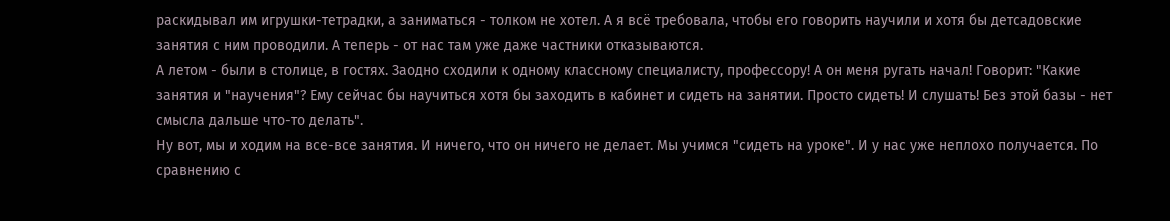раскидывал им игрушки-тетрадки, а заниматься - толком не хотел. А я всё требовала, чтобы его говорить научили и хотя бы детсадовские занятия с ним проводили. А теперь - от нас там уже даже частники отказываются.
А летом - были в столице, в гостях. Заодно сходили к одному классному специалисту, профессору! А он меня ругать начал! Говорит: "Какие занятия и "научения"? Ему сейчас бы научиться хотя бы заходить в кабинет и сидеть на занятии. Просто сидеть! И слушать! Без этой базы - нет смысла дальше что-то делать".
Ну вот, мы и ходим на все-все занятия. И ничего, что он ничего не делает. Мы учимся "сидеть на уроке". И у нас уже неплохо получается. По сравнению с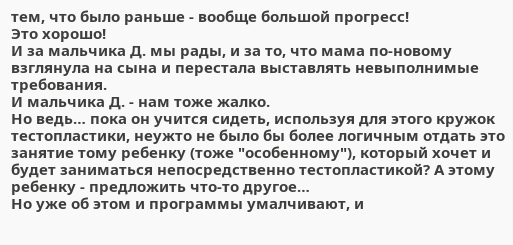тем, что было раньше - вообще большой прогресс!
Это хорошо!
И за мальчика Д. мы рады, и за то, что мама по-новому взглянула на сына и перестала выставлять невыполнимые требования.
И мальчика Д. - нам тоже жалко.
Но ведь… пока он учится сидеть, используя для этого кружок тестопластики, неужто не было бы более логичным отдать это занятие тому ребенку (тоже "особенному"), который хочет и будет заниматься непосредственно тестопластикой? А этому ребенку - предложить что-то другое…
Но уже об этом и программы умалчивают, и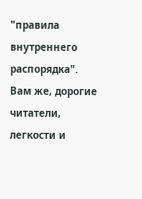"правила внутреннего распорядка".
Вам же, дорогие читатели, легкости и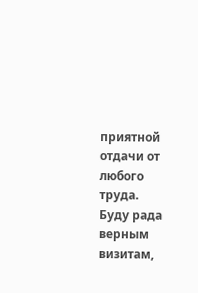приятной отдачи от любого труда.
Буду рада верным визитам,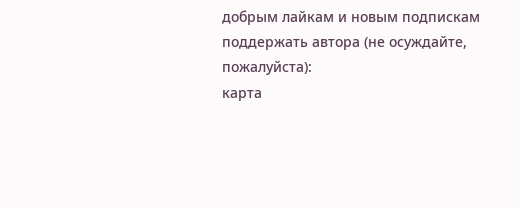добрым лайкам и новым подпискам
поддержать автора (не осуждайте, пожалуйста):
карта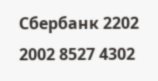Сбербанк 2202 2002 8527 4302